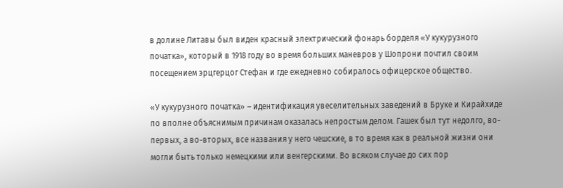в долине Литавы был виден красный электрический фонарь борделя «У кукурузного початка», который в 1918 году во время больших маневров у Шопрони почтил своим посещением эрцгерцог Стефан и где ежедневно собиралось офицерское общество.

«У кукурузного початка» – идентификация увеселительных заведений в Бруке и Кирайхиде по вполне объяснимым причинам оказалась непростым делом. Гашек был тут недолго, во-первых, а во-вторых, все названия у него чешские, в то время как в реальной жизни они могли быть только немецкими или венгерскими. Во всяком случае до сих пор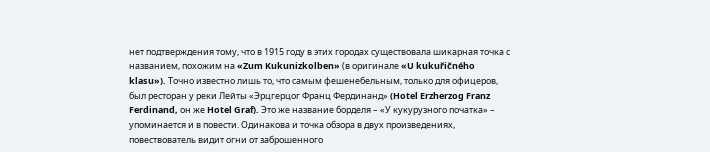нет подтверждения тому, что в 1915 году в этих городах существовала шикарная точка с названием, похожим на «Zum Kukunizkolben» (в оригинале «U kukuřičného klasu»). Точно известно лишь то, что самым фешенебельным, только для офицеров, был ресторан у реки Лейты «Эрцгерцог Франц Фердинанд» (Hotel Erzherzog Franz Ferdinand, он же Hotel Graf). Это же название борделя – «У кукурузного початка» – упоминается и в повести. Одинакова и точка обзора в двух произведениях, повествователь видит огни от заброшенного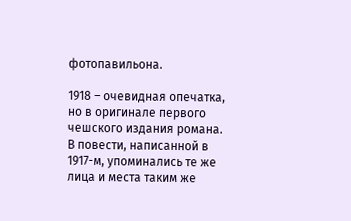фотопавильона.

1918 – очевидная опечатка, но в оригинале первого чешского издания романа. В повести, написанной в 1917-м, упоминались те же лица и места таким же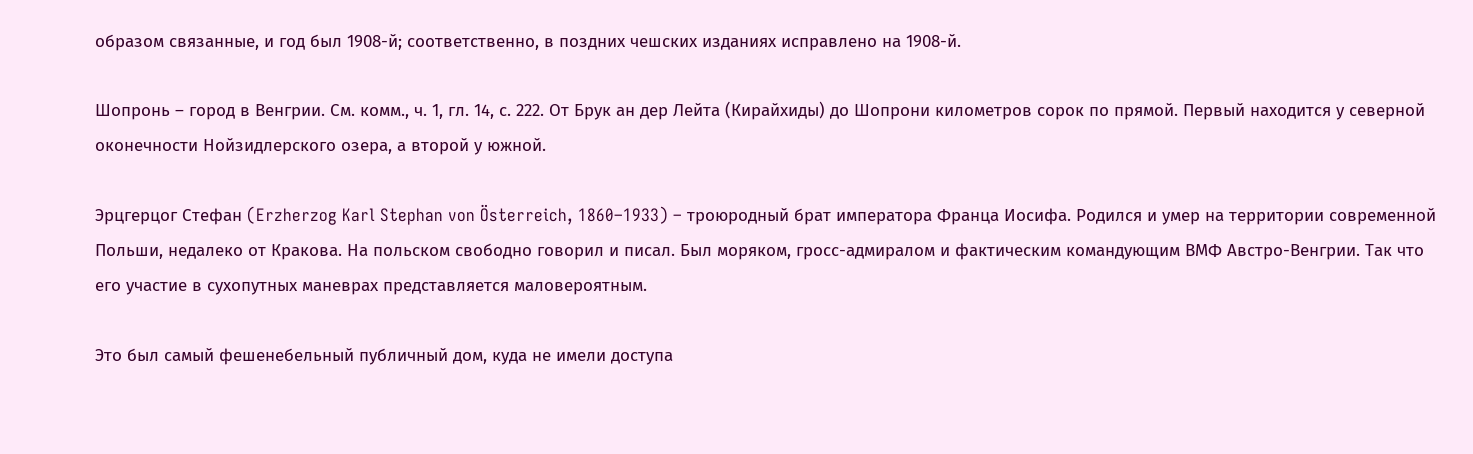образом связанные, и год был 1908-й; соответственно, в поздних чешских изданиях исправлено на 1908-й.

Шопронь – город в Венгрии. См. комм., ч. 1, гл. 14, с. 222. От Брук ан дер Лейта (Кирайхиды) до Шопрони километров сорок по прямой. Первый находится у северной оконечности Нойзидлерского озера, а второй у южной.

Эрцгерцог Стефан (Erzherzog Karl Stephan von Österreich, 1860–1933) – троюродный брат императора Франца Иосифа. Родился и умер на территории современной Польши, недалеко от Кракова. На польском свободно говорил и писал. Был моряком, гросс-адмиралом и фактическим командующим ВМФ Австро-Венгрии. Так что его участие в сухопутных маневрах представляется маловероятным.

Это был самый фешенебельный публичный дом, куда не имели доступа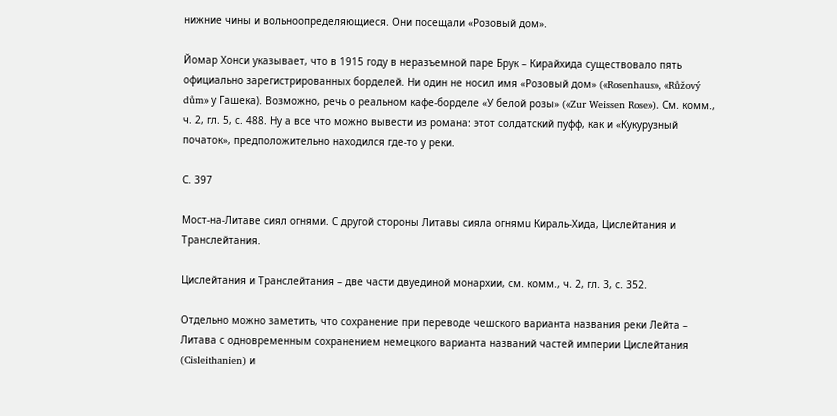нижние чины и вольноопределяющиеся. Они посещали «Розовый дом».

Йомар Хонси указывает, что в 1915 году в неразъемной паре Брук – Кирайхида существовало пять официально зарегистрированных борделей. Ни один не носил имя «Розовый дом» («Rosenhaus», «Růžový dům» у Гашека). Возможно, речь о реальном кафе-борделе «У белой розы» («Zur Weissen Rose»). См. комм., ч. 2, гл. 5, с. 488. Ну а все что можно вывести из романа: этот солдатский пуфф, как и «Кукурузный початок», предположительно находился где-то у реки.

С. 397

Мост-на-Литаве сиял огнями. С другой стороны Литавы сияла огнямu Кираль-Хида, Цислейтания и Транслейтания.

Цислейтания и Транслейтания – две части двуединой монархии, см. комм., ч. 2, гл. 3, с. 352.

Отдельно можно заметить, что сохранение при переводе чешского варианта названия реки Лейта – Литава с одновременным сохранением немецкого варианта названий частей империи Цислейтания (Cisleithanien) и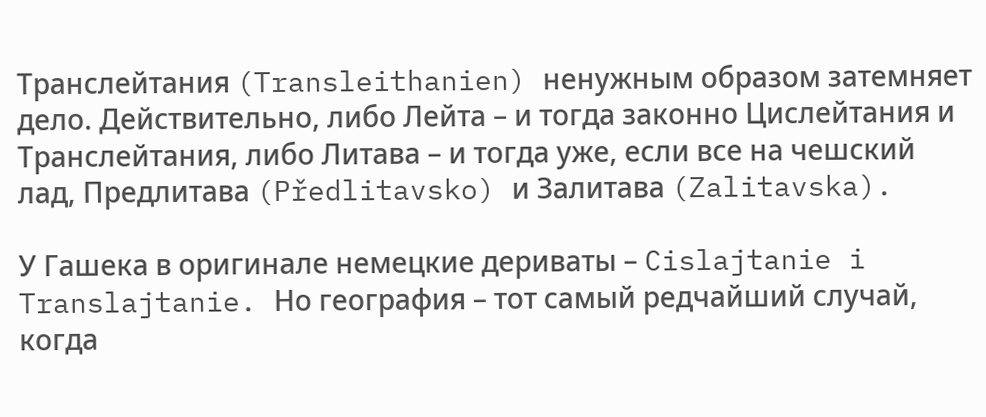Транслейтания (Transleithanien) ненужным образом затемняет дело. Действительно, либо Лейта – и тогда законно Цислейтания и Транслейтания, либо Литава – и тогда уже, если все на чешский лад, Предлитава (Předlitavsko) и Залитава (Zalitavska).

У Гашека в оригинале немецкие дериваты – Cislajtanie i Translajtanie. Но география – тот самый редчайший случай, когда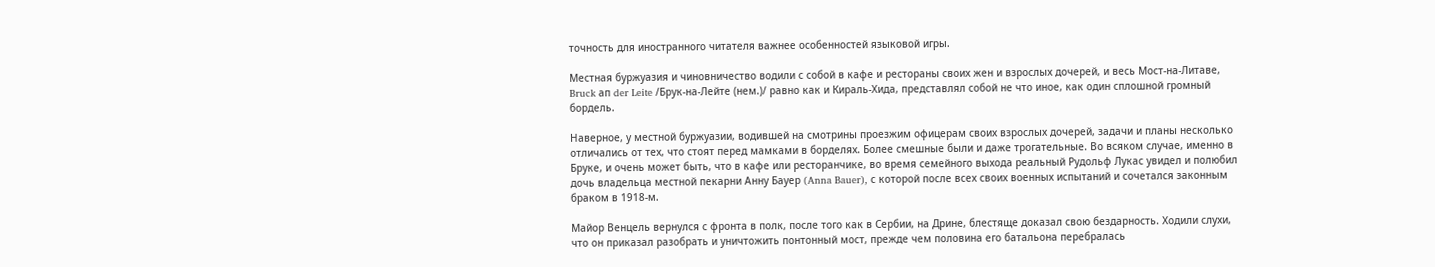точность для иностранного читателя важнее особенностей языковой игры.

Местная буржуазия и чиновничество водили с собой в кафе и рестораны своих жен и взрослых дочерей, и весь Мост-на-Литаве, Bruck ап der Leite /Брук-на-Лейте (нем.)/ равно как и Кираль-Хида, представлял собой не что иное, как один сплошной громный бордель.

Наверное, у местной буржуазии, водившей на смотрины проезжим офицерам своих взрослых дочерей, задачи и планы несколько отличались от тех, что стоят перед мамками в борделях. Более смешные были и даже трогательные. Во всяком случае, именно в Бруке, и очень может быть, что в кафе или ресторанчике, во время семейного выхода реальный Рудольф Лукас увидел и полюбил дочь владельца местной пекарни Анну Бауер (Anna Bauer), с которой после всех своих военных испытаний и сочетался законным браком в 1918-м.

Майор Венцель вернулся с фронта в полк, после того как в Сербии, на Дрине, блестяще доказал свою бездарность. Ходили слухи, что он приказал разобрать и уничтожить понтонный мост, прежде чем половина его батальона перебралась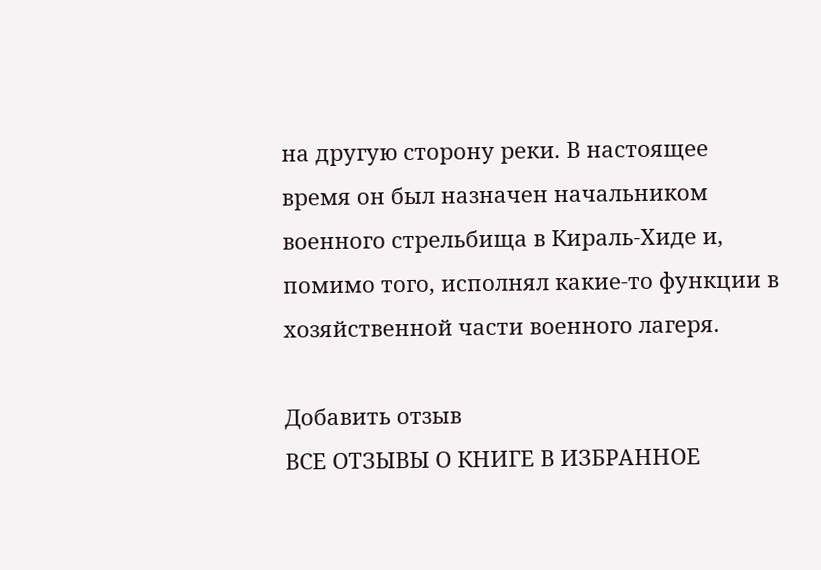на другую сторону реки. В настоящее время он был назначен начальником военного стрельбища в Кираль-Хиде и, помимо того, исполнял какие-то функции в хозяйственной части военного лагеря.

Добавить отзыв
ВСЕ ОТЗЫВЫ О КНИГЕ В ИЗБРАННОЕ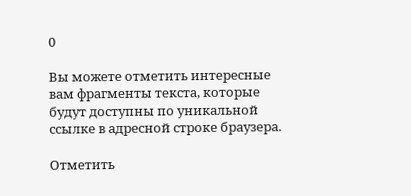0

Вы можете отметить интересные вам фрагменты текста, которые будут доступны по уникальной ссылке в адресной строке браузера.

Отметить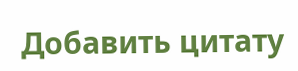Добавить цитату